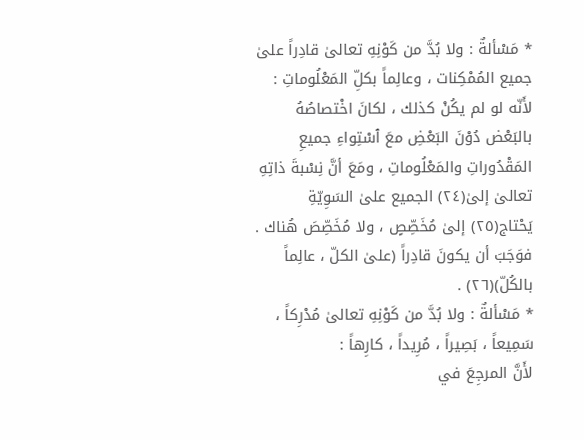* مَسْألةٌ : ولا بُدَّ من كَوْنِهِ تعالىٰ قادِراً علىٰ جميع المُمْكِنات ، وعالِماً بكلِّ المَعْلُوماتِ :
لأَنّه لو لم يكُنْ كذلك ، لكانَ اخْتصاصُهُ بالبَعْض دُوْنَ البَعْضِ معَ ٱسْتِواءِ جميعِ المَقْدُوراتِ والمَعْلُوماتِ ، ومَعَ أنَّ نِسْبةَ ذاتِهِ تعالىٰ إلىٰ(٢٤) الجميع علىٰ السَوِيّةِ يَحْتاج(٢٥) إلىٰ مُخَصِّصٍ ، ولا مُخَصِّصَ هُناك .
فوَجَبَ أن يكونَ قادِراً (علىٰ الكلّ ، عالِماً بالكُلّ)(٢٦) .
* مَسْألةٌ : ولا بُدَّ من كَوْنِهِ تعالىٰ مُدْرِكاً ، سَمِيعاً ، بَصِيراً ، مُرِيداً ، كارِهاً :
لأَنَّ المرجِعَ في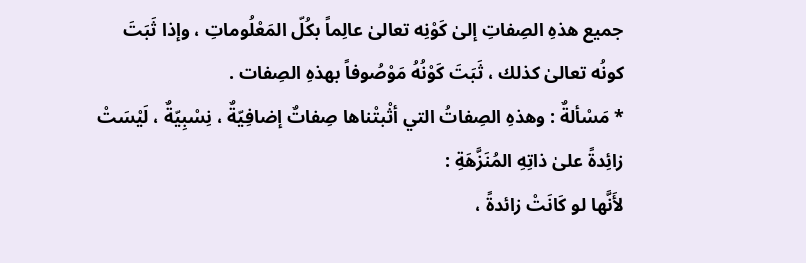جميع هذهِ الصِفاتِ إلىٰ كَوْنِه تعالىٰ عالِماً بكُلّ المَعْلُوماتِ ، وإذا ثَبَتَ كونُه تعالىٰ كذلك ، ثَبَتَ كَوْنُهُ مَوْصُوفاً بهذهِ الصِفات .
* مَسْألةٌ : وهذهِ الصِفاتُ التي أثْبتْناها صِفاتٌ إضافِيّةٌ ، نِسْبِيّةٌ ، لَيْسَتْ زائِدةً علىٰ ذاتِهِ المُنَزَّهَةِ :
لأَنَّها لو كَانَتْ زائدةً ،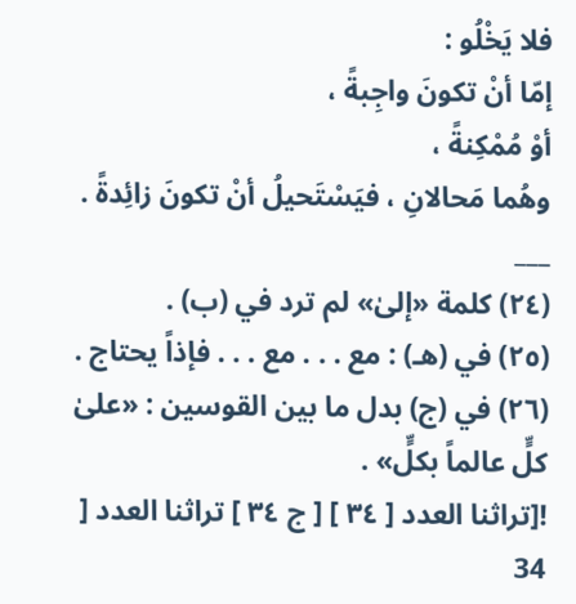فلا يَخْلُو :
إمّا أنْ تكونَ واجِبةً ،
أوْ مُمْكِنةً ،
وهُما مَحالانِ ، فيَسْتَحيلُ أنْ تكونَ زائِدةً .
___
(٢٤) كلمة «إلىٰ» لم ترد في (ب) .
(٢٥) في (هـ) : مع . . . مع . . . فإذاً يحتاج .
(٢٦) في (ج) بدل ما بين القوسين : «علىٰ كلٍّ عالماً بكلٍّ» .
![تراثنا العدد [ ٣٤ ] [ ج ٣٤ ] تراثنا العدد [ 34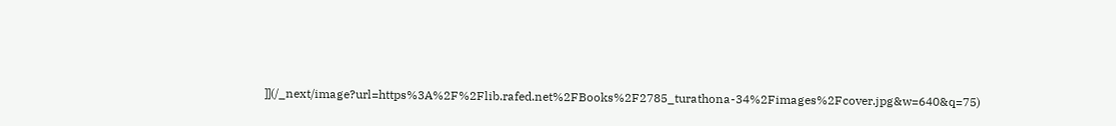]](/_next/image?url=https%3A%2F%2Flib.rafed.net%2FBooks%2F2785_turathona-34%2Fimages%2Fcover.jpg&w=640&q=75)